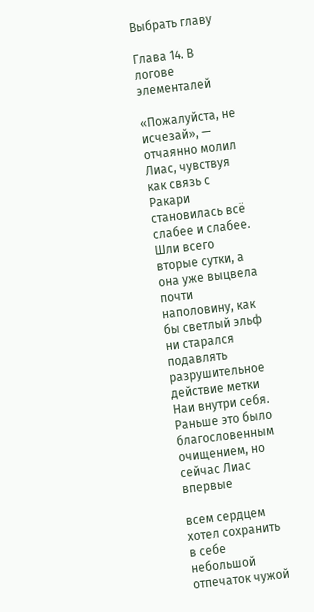Выбрать главу

Глава 14. В логове элементалей

«Пожалуйста, не исчезай», — отчаянно молил Лиас, чувствуя как связь с Ракари становилась всё слабее и слабее. Шли всего вторые сутки, а она уже выцвела почти наполовину, как бы светлый эльф ни старался подавлять разрушительное действие метки Наи внутри себя. Раньше это было благословенным очищением, но сейчас Лиас впервые

всем сердцем хотел сохранить в себе небольшой отпечаток чужой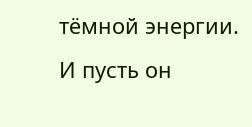тёмной энергии. И пусть он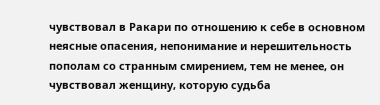чувствовал в Ракари по отношению к себе в основном неясные опасения, непонимание и нерешительность пополам со странным смирением, тем не менее, он чувствовал женщину, которую судьба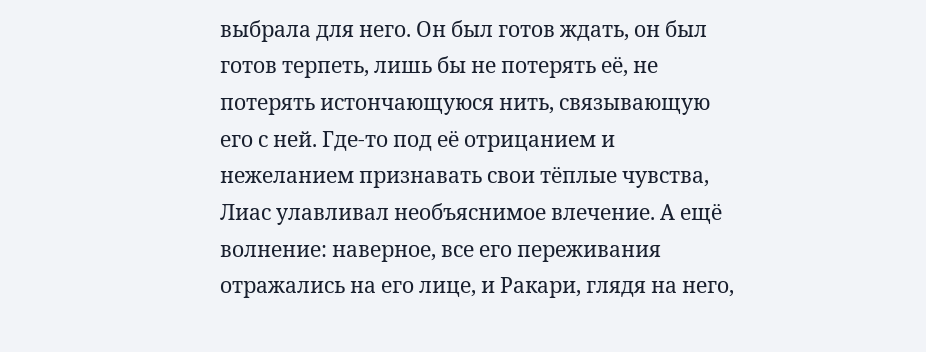выбрала для него. Он был готов ждать, он был готов терпеть, лишь бы не потерять её, не потерять истончающуюся нить, связывающую его с ней. Где-то под её отрицанием и нежеланием признавать свои тёплые чувства, Лиас улавливал необъяснимое влечение. А ещё волнение: наверное, все его переживания отражались на его лице, и Ракари, глядя на него,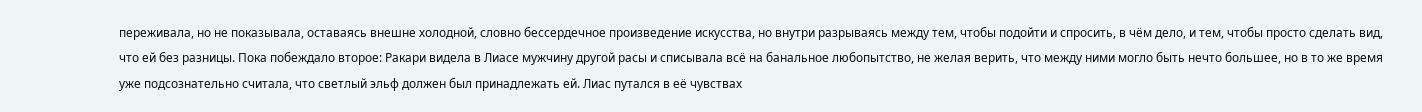переживала, но не показывала, оставаясь внешне холодной, словно бессердечное произведение искусства, но внутри разрываясь между тем, чтобы подойти и спросить, в чём дело, и тем, чтобы просто сделать вид, что ей без разницы. Пока побеждало второе: Ракари видела в Лиасе мужчину другой расы и списывала всё на банальное любопытство, не желая верить, что между ними могло быть нечто большее, но в то же время уже подсознательно считала, что светлый эльф должен был принадлежать ей. Лиас путался в её чувствах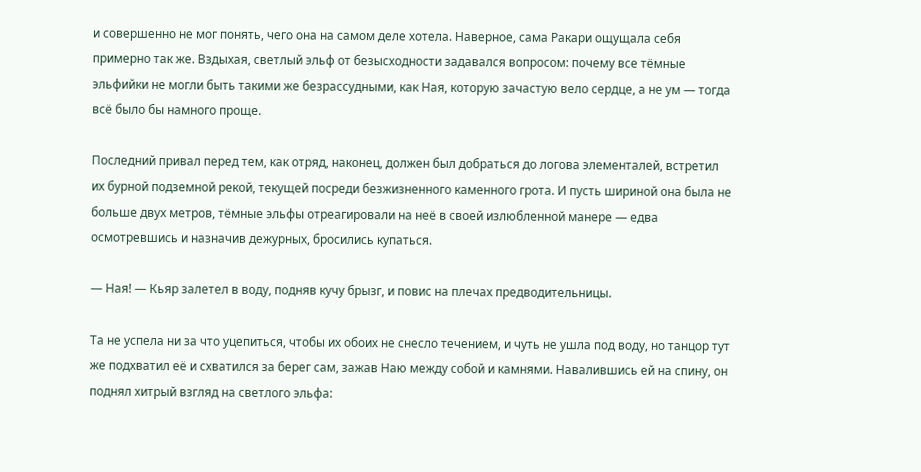и совершенно не мог понять, чего она на самом деле хотела. Наверное, сама Ракари ощущала себя примерно так же. Вздыхая, светлый эльф от безысходности задавался вопросом: почему все тёмные эльфийки не могли быть такими же безрассудными, как Ная, которую зачастую вело сердце, а не ум — тогда всё было бы намного проще.

Последний привал перед тем, как отряд, наконец, должен был добраться до логова элементалей, встретил их бурной подземной рекой, текущей посреди безжизненного каменного грота. И пусть шириной она была не больше двух метров, тёмные эльфы отреагировали на неё в своей излюбленной манере — едва осмотревшись и назначив дежурных, бросились купаться.

— Ная! — Кьяр залетел в воду, подняв кучу брызг, и повис на плечах предводительницы.

Та не успела ни за что уцепиться, чтобы их обоих не снесло течением, и чуть не ушла под воду, но танцор тут же подхватил её и схватился за берег сам, зажав Наю между собой и камнями. Навалившись ей на спину, он поднял хитрый взгляд на светлого эльфа: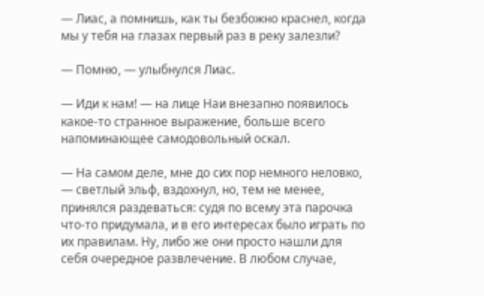— Лиас, а помнишь, как ты безбожно краснел, когда мы у тебя на глазах первый раз в реку залезли?

— Помню, — улыбнулся Лиас.

— Иди к нам! — на лице Наи внезапно появилось какое-то странное выражение, больше всего напоминающее самодовольный оскал.

— На самом деле, мне до сих пор немного неловко, — светлый эльф, вздохнул, но, тем не менее, принялся раздеваться: судя по всему эта парочка что-то придумала, и в его интересах было играть по их правилам. Ну, либо же они просто нашли для себя очередное развлечение. В любом случае,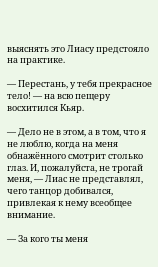выяснять это Лиасу предстояло на практике.

— Перестань, у тебя прекрасное тело! — на всю пещеру восхитился Кьяр.

— Дело не в этом, а в том, что я не люблю, когда на меня обнажённого смотрит столько глаз. И, пожалуйста, не трогай меня, — Лиас не представлял, чего танцор добивался, привлекая к нему всеобщее внимание.

— За кого ты меня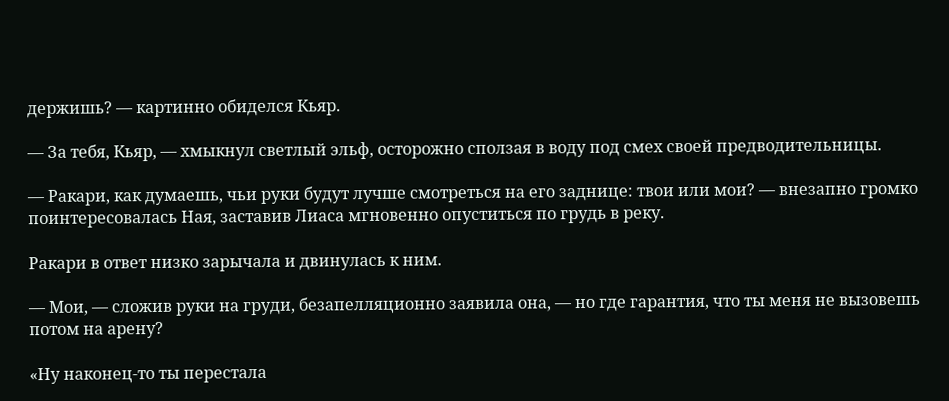держишь? — картинно обиделся Кьяр.

— За тебя, Кьяр, — хмыкнул светлый эльф, осторожно сползая в воду под смех своей предводительницы.

— Ракари, как думаешь, чьи руки будут лучше смотреться на его заднице: твои или мои? — внезапно громко поинтересовалась Ная, заставив Лиаса мгновенно опуститься по грудь в реку.

Ракари в ответ низко зарычала и двинулась к ним.

— Мои, — сложив руки на груди, безапелляционно заявила она, — но где гарантия, что ты меня не вызовешь потом на арену?

«Ну наконец-то ты перестала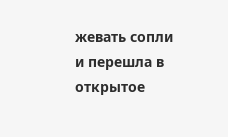жевать сопли и перешла в открытое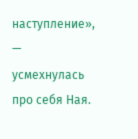наступление», — усмехнулась про себя Ная.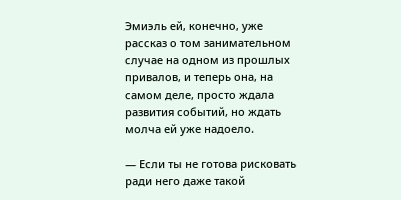Эмиэль ей, конечно, уже рассказ о том занимательном случае на одном из прошлых привалов, и теперь она, на самом деле, просто ждала развития событий, но ждать молча ей уже надоело.

— Если ты не готова рисковать ради него даже такой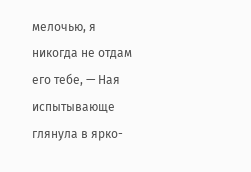мелочью, я никогда не отдам его тебе, — Ная испытывающе глянула в ярко-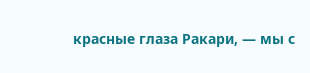красные глаза Ракари, — мы с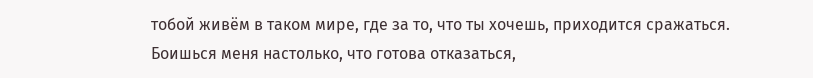тобой живём в таком мире, где за то, что ты хочешь, приходится сражаться. Боишься меня настолько, что готова отказаться,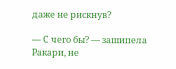даже не рискнув?

— С чего бы? — зашипела Ракари, не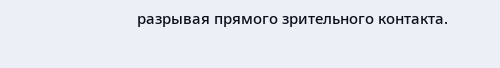разрывая прямого зрительного контакта.